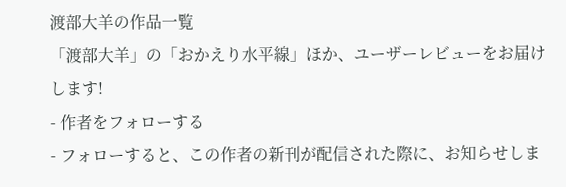渡部大羊の作品一覧
「渡部大羊」の「おかえり水平線」ほか、ユーザーレビューをお届けします!
- 作者をフォローする
- フォローすると、この作者の新刊が配信された際に、お知らせしま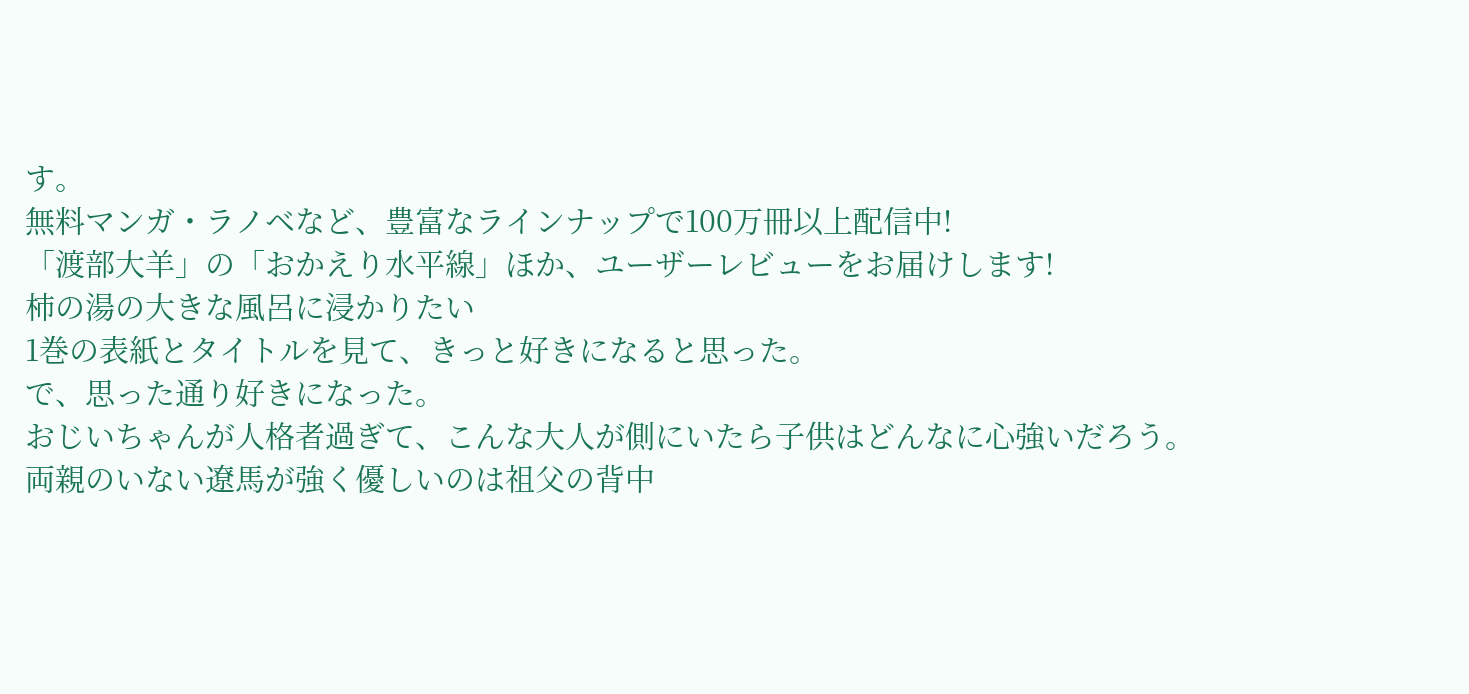す。
無料マンガ・ラノベなど、豊富なラインナップで100万冊以上配信中!
「渡部大羊」の「おかえり水平線」ほか、ユーザーレビューをお届けします!
柿の湯の大きな風呂に浸かりたい
1巻の表紙とタイトルを見て、きっと好きになると思った。
で、思った通り好きになった。
おじいちゃんが人格者過ぎて、こんな大人が側にいたら子供はどんなに心強いだろう。
両親のいない遼馬が強く優しいのは祖父の背中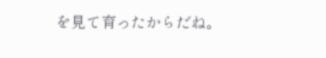を見て育ったからだね。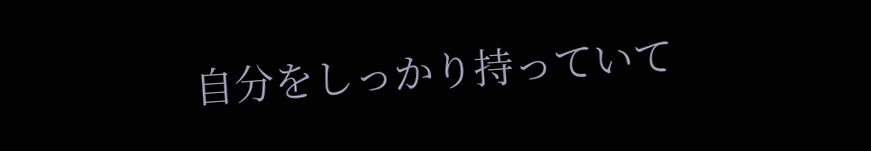自分をしっかり持っていて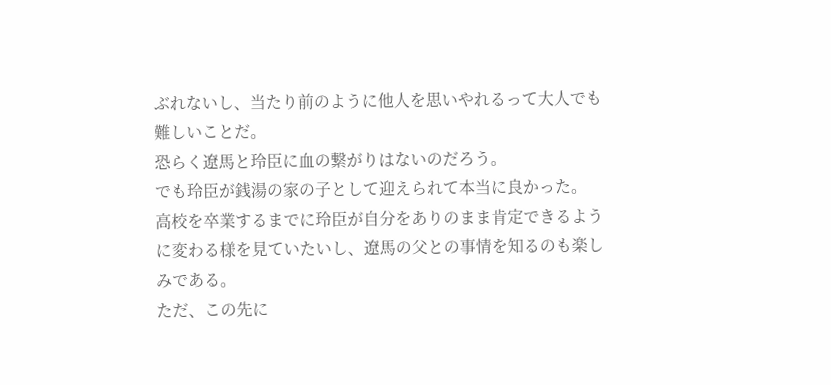ぶれないし、当たり前のように他人を思いやれるって大人でも難しいことだ。
恐らく遼馬と玲臣に血の繋がりはないのだろう。
でも玲臣が銭湯の家の子として迎えられて本当に良かった。
高校を卒業するまでに玲臣が自分をありのまま肯定できるように変わる様を見ていたいし、遼馬の父との事情を知るのも楽しみである。
ただ、この先に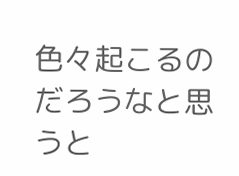色々起こるのだろうなと思うと